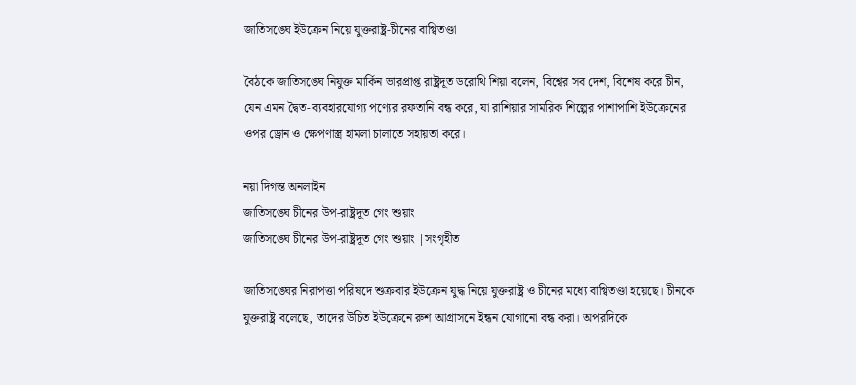জাতিসঙ্ঘে ইউক্রেন নিয়ে যুক্তরাষ্ট্র-চীনের বাগ্বিতণ্ডা

বৈঠকে জাতিসঙ্ঘে নিযুক্ত মার্কিন ভারপ্রাপ্ত রাষ্ট্রদূত ডরোথি শিয়া বলেন, বিশ্বের সব দেশ, বিশেষ করে চীন, যেন এমন দ্বৈত-ব্যবহারযোগ্য পণ্যের রফতানি বন্ধ করে, যা রাশিয়ার সামরিক শিল্পের পাশাপাশি ইউক্রেনের ওপর ড্রোন ও ক্ষেপণাস্ত্র হামলা চালাতে সহায়তা করে।

নয়া দিগন্ত অনলাইন
জাতিসঙ্ঘে চীনের উপ-রাষ্ট্রদূত গেং শুয়াং
জাতিসঙ্ঘে চীনের উপ-রাষ্ট্রদূত গেং শুয়াং |সংগৃহীত

জাতিসঙ্ঘের নিরাপত্তা পরিষদে শুক্রবার ইউক্রেন যুদ্ধ নিয়ে যুক্তরাষ্ট্র ও চীনের মধ্যে বাগ্বিতণ্ডা হয়েছে। চীনকে যুক্তরাষ্ট্র বলেছে, তাদের উচিত ইউক্রেনে রুশ আগ্রাসনে ইন্ধন যোগানো বন্ধ করা। অপরদিকে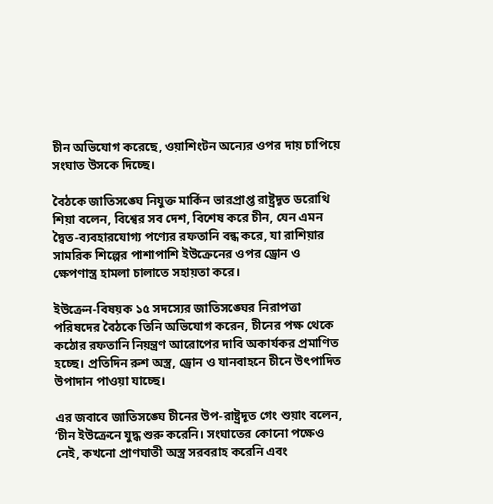চীন অভিযোগ করেছে, ওয়াশিংটন অন্যের ওপর দায় চাপিয়ে সংঘাত উসকে দিচ্ছে।

বৈঠকে জাতিসঙ্ঘে নিযুক্ত মার্কিন ভারপ্রাপ্ত রাষ্ট্রদূত ডরোথি শিয়া বলেন, বিশ্বের সব দেশ, বিশেষ করে চীন, যেন এমন দ্বৈত-ব্যবহারযোগ্য পণ্যের রফতানি বন্ধ করে, যা রাশিয়ার সামরিক শিল্পের পাশাপাশি ইউক্রেনের ওপর ড্রোন ও ক্ষেপণাস্ত্র হামলা চালাতে সহায়তা করে।

ইউক্রেন-বিষয়ক ১৫ সদস্যের জাতিসঙ্ঘের নিরাপত্তা পরিষদের বৈঠকে তিনি অভিযোগ করেন, চীনের পক্ষ থেকে কঠোর রফতানি নিয়ন্ত্রণ আরোপের দাবি অকার্যকর প্রমাণিত হচ্ছে। প্রতিদিন রুশ অস্ত্র, ড্রোন ও যানবাহনে চীনে উৎপাদিত উপাদান পাওয়া যাচ্ছে।

এর জবাবে জাতিসঙ্ঘে চীনের উপ-রাষ্ট্রদূত গেং শুয়াং বলেন, ‘চীন ইউক্রেনে যুদ্ধ শুরু করেনি। সংঘাতের কোনো পক্ষেও নেই, কখনো প্রাণঘাতী অস্ত্র সরবরাহ করেনি এবং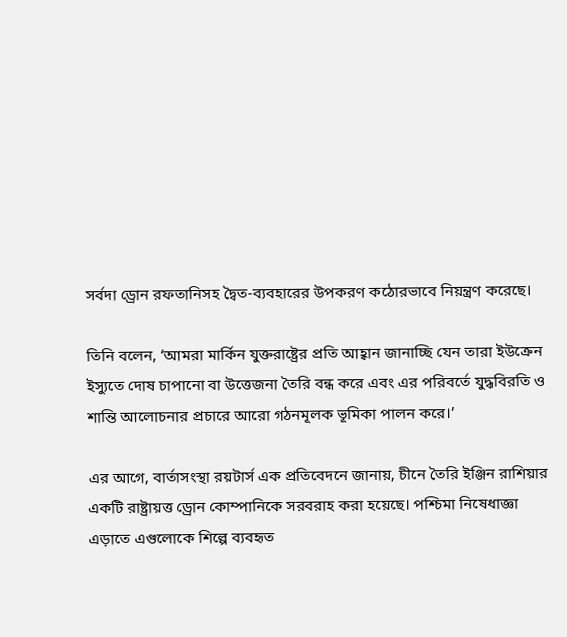সর্বদা ড্রোন রফতানিসহ দ্বৈত-ব্যবহারের উপকরণ কঠোরভাবে নিয়ন্ত্রণ করেছে।

তিনি বলেন, ‘আমরা মার্কিন যুক্তরাষ্ট্রের প্রতি আহ্বান জানাচ্ছি যেন তারা ইউক্রেন ইস্যুতে দোষ চাপানো বা উত্তেজনা তৈরি বন্ধ করে এবং এর পরিবর্তে যুদ্ধবিরতি ও শান্তি আলোচনার প্রচারে আরো গঠনমূলক ভূমিকা পালন করে।’

এর আগে, বার্তাসংস্থা রয়টার্স এক প্রতিবেদনে জানায়, চীনে তৈরি ইঞ্জিন রাশিয়ার একটি রাষ্ট্রায়ত্ত ড্রোন কোম্পানিকে সরবরাহ করা হয়েছে। পশ্চিমা নিষেধাজ্ঞা এড়াতে এগুলোকে শিল্পে ব্যবহৃত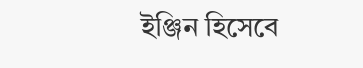ইঞ্জিন হিসেবে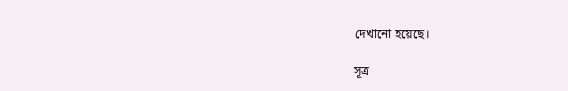দেখানো হয়েছে।

সূত্র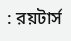: রয়টার্স